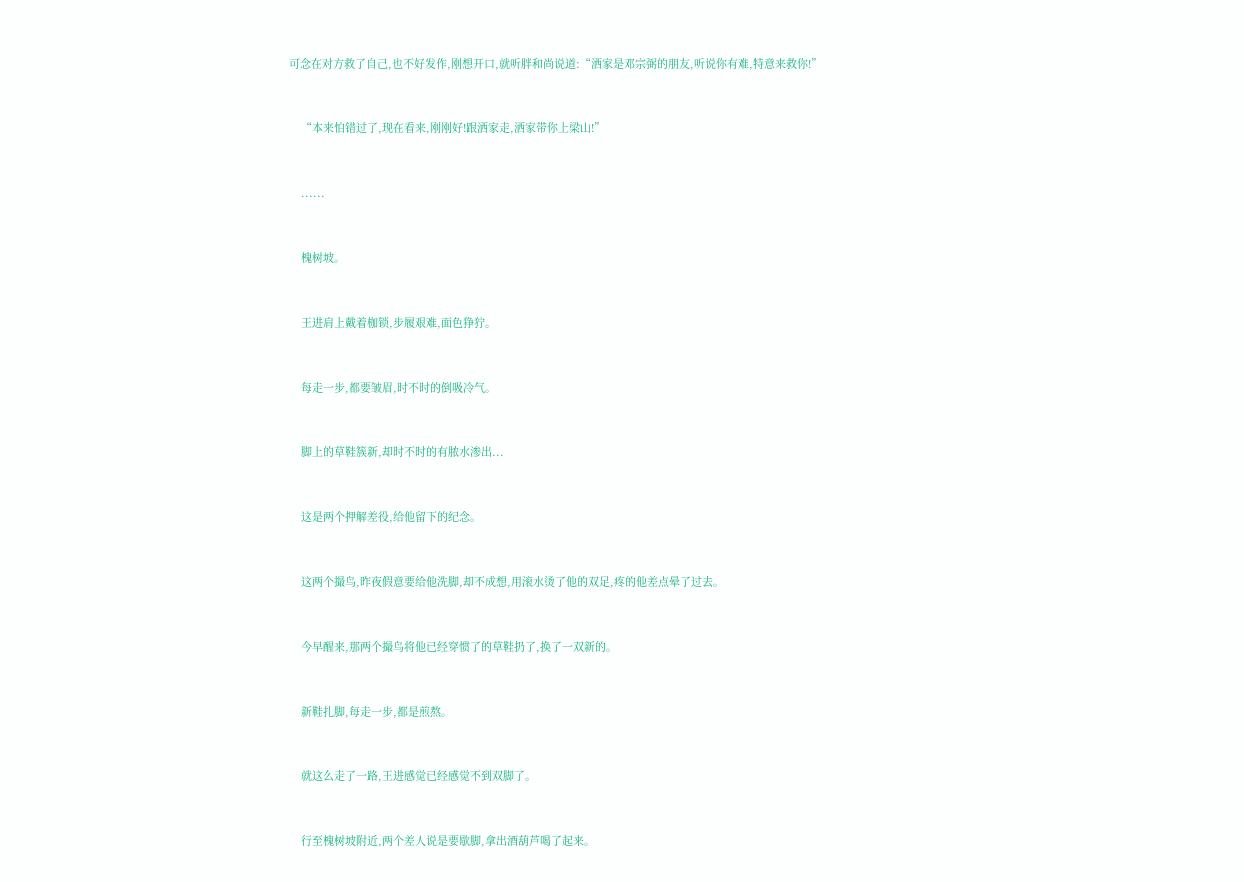可念在对方救了自己,也不好发作,刚想开口,就听胖和尚说道:“洒家是邓宗弼的朋友,听说你有难,特意来救你!”


    “本来怕错过了,现在看来,刚刚好!跟洒家走,洒家带你上梁山!”


    ......


    槐树坡。


    王进肩上戴着枷锁,步履艰难,面色狰狞。


    每走一步,都要皱眉,时不时的倒吸冷气。


    脚上的草鞋簇新,却时不时的有脓水渗出...


    这是两个押解差役,给他留下的纪念。


    这两个撮鸟,昨夜假意要给他洗脚,却不成想,用滚水烫了他的双足,疼的他差点晕了过去。


    今早醒来,那两个撮鸟将他已经穿惯了的草鞋扔了,换了一双新的。


    新鞋扎脚,每走一步,都是煎熬。


    就这么走了一路,王进感觉已经感觉不到双脚了。


    行至槐树坡附近,两个差人说是要歇脚,拿出酒葫芦喝了起来。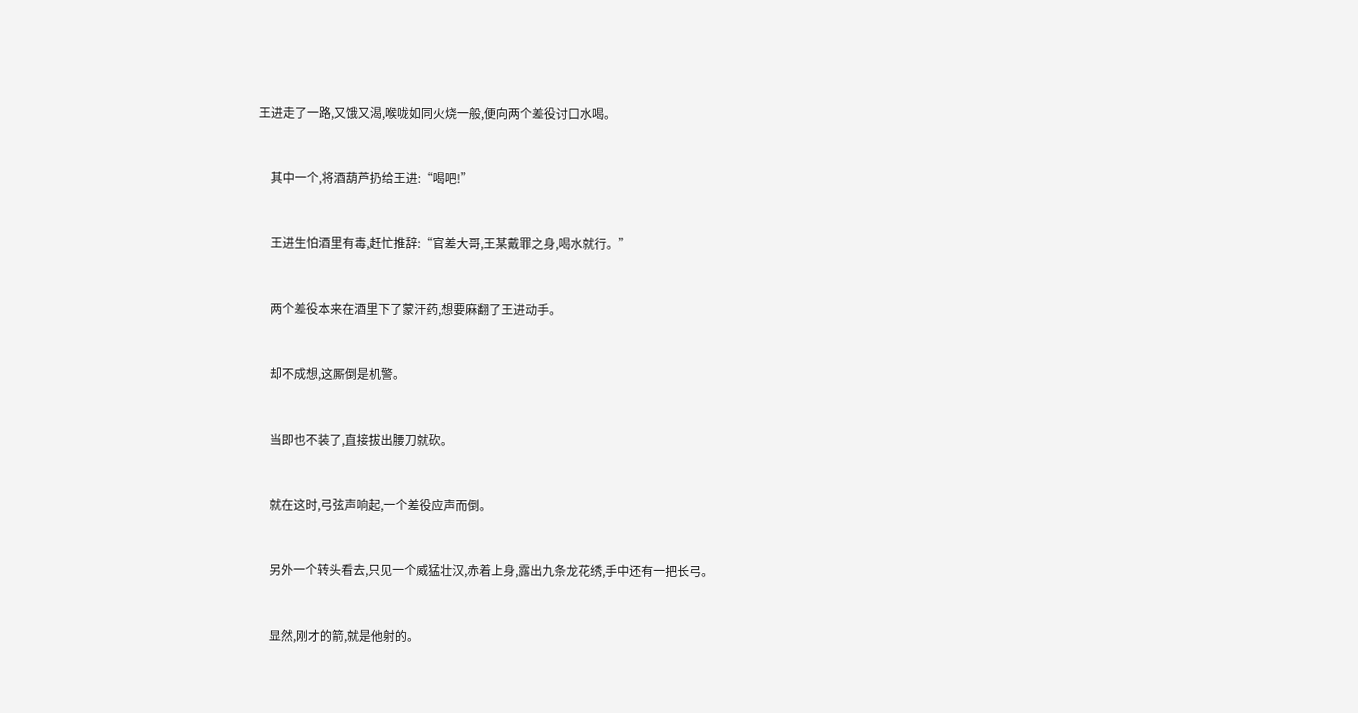王进走了一路,又饿又渴,喉咙如同火烧一般,便向两个差役讨口水喝。


    其中一个,将酒葫芦扔给王进:“喝吧!”


    王进生怕酒里有毒,赶忙推辞:“官差大哥,王某戴罪之身,喝水就行。”


    两个差役本来在酒里下了蒙汗药,想要麻翻了王进动手。


    却不成想,这厮倒是机警。


    当即也不装了,直接拔出腰刀就砍。


    就在这时,弓弦声响起,一个差役应声而倒。


    另外一个转头看去,只见一个威猛壮汉,赤着上身,露出九条龙花绣,手中还有一把长弓。


    显然,刚才的箭,就是他射的。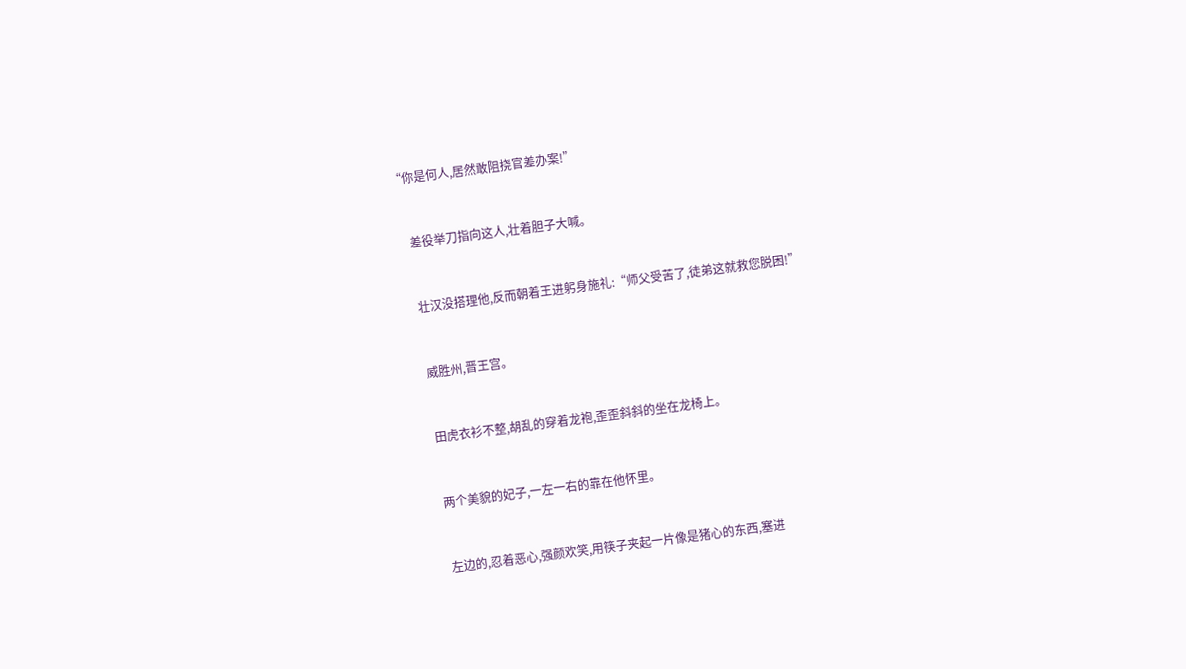“你是何人,居然敢阻挠官差办案!”


    差役举刀指向这人,壮着胆子大喊。


    壮汉没搭理他,反而朝着王进躬身施礼:“师父受苦了,徒弟这就救您脱困!”


    威胜州,晋王宫。


    田虎衣衫不整,胡乱的穿着龙袍,歪歪斜斜的坐在龙椅上。


    两个美貌的妃子,一左一右的靠在他怀里。


    左边的,忍着恶心,强颜欢笑,用筷子夹起一片像是猪心的东西,塞进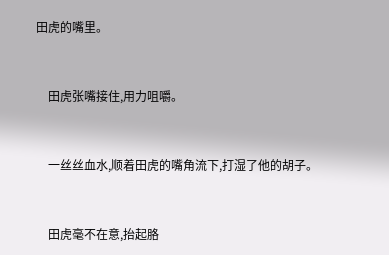田虎的嘴里。


    田虎张嘴接住,用力咀嚼。


    一丝丝血水,顺着田虎的嘴角流下,打湿了他的胡子。


    田虎毫不在意,抬起胳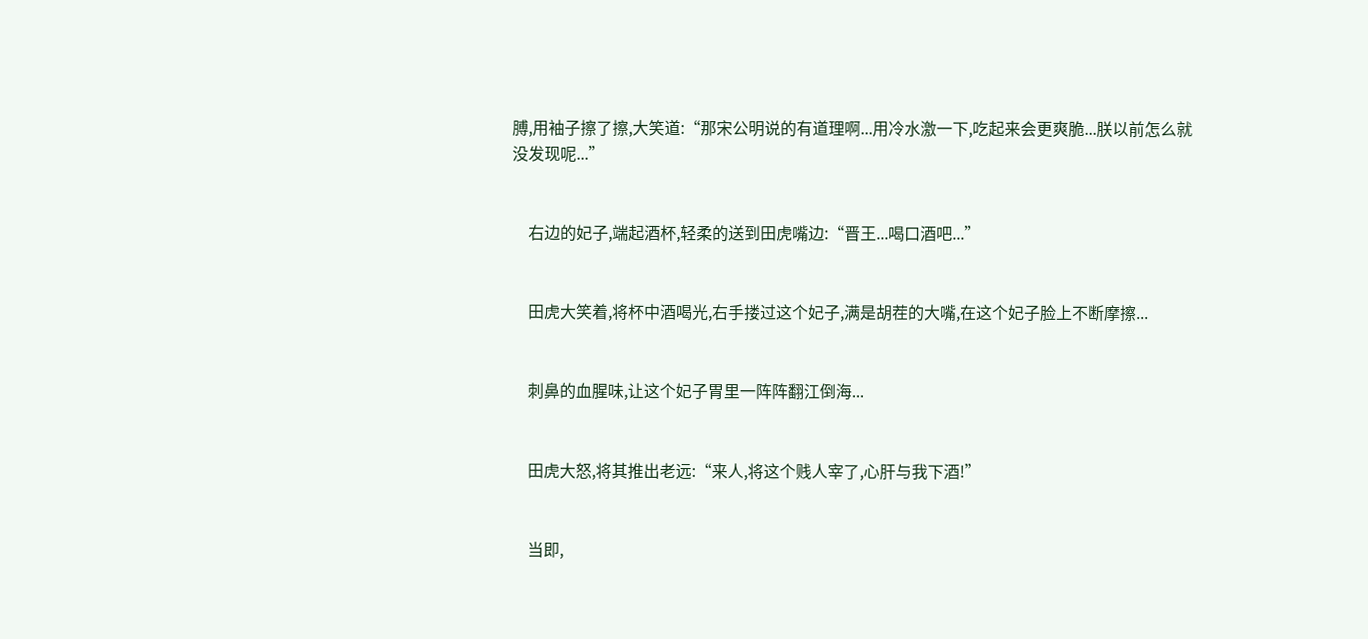膊,用袖子擦了擦,大笑道:“那宋公明说的有道理啊...用冷水激一下,吃起来会更爽脆...朕以前怎么就没发现呢...”


    右边的妃子,端起酒杯,轻柔的送到田虎嘴边:“晋王...喝口酒吧...”


    田虎大笑着,将杯中酒喝光,右手搂过这个妃子,满是胡茬的大嘴,在这个妃子脸上不断摩擦...


    刺鼻的血腥味,让这个妃子胃里一阵阵翻江倒海...


    田虎大怒,将其推出老远:“来人,将这个贱人宰了,心肝与我下酒!”


    当即,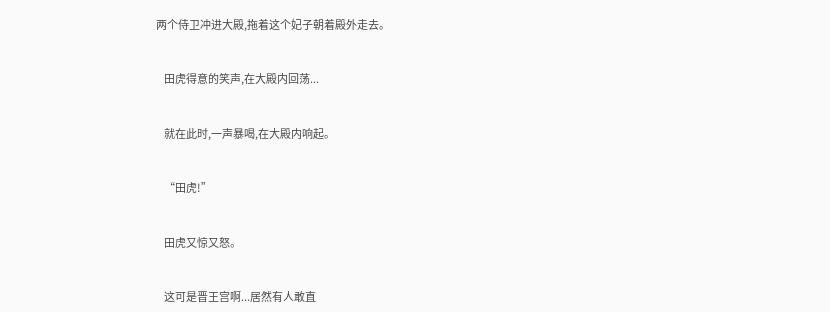两个侍卫冲进大殿,拖着这个妃子朝着殿外走去。


    田虎得意的笑声,在大殿内回荡...


    就在此时,一声暴喝,在大殿内响起。


    “田虎!”


    田虎又惊又怒。


    这可是晋王宫啊...居然有人敢直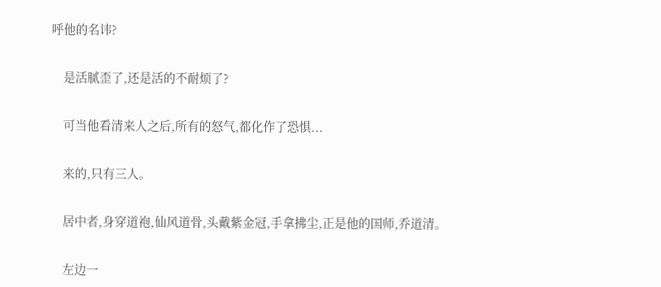呼他的名讳?


    是活腻歪了,还是活的不耐烦了?


    可当他看清来人之后,所有的怒气,都化作了恐惧...


    来的,只有三人。


    居中者,身穿道袍,仙风道骨,头戴紫金冠,手拿拂尘,正是他的国师,乔道清。


    左边一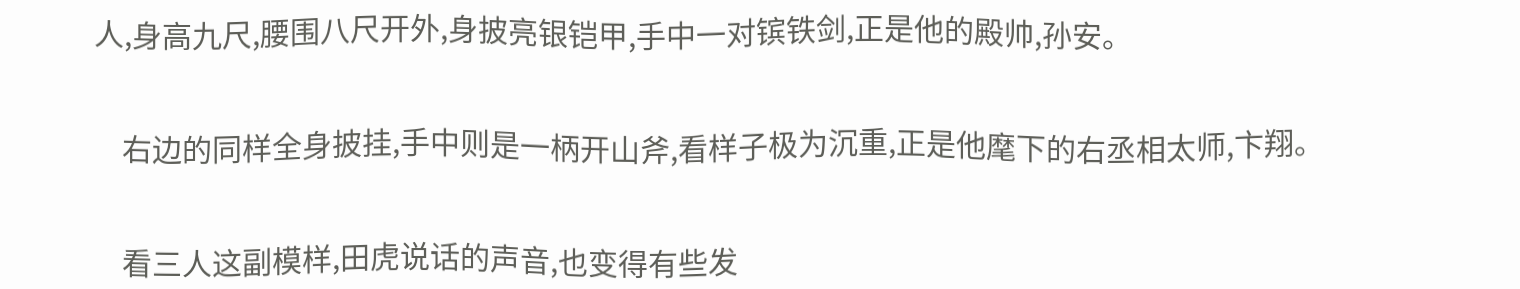人,身高九尺,腰围八尺开外,身披亮银铠甲,手中一对镔铁剑,正是他的殿帅,孙安。


    右边的同样全身披挂,手中则是一柄开山斧,看样子极为沉重,正是他麾下的右丞相太师,卞翔。


    看三人这副模样,田虎说话的声音,也变得有些发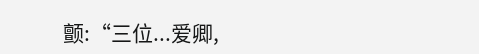颤:“三位...爱卿,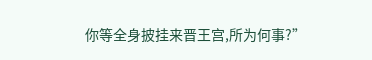你等全身披挂来晋王宫,所为何事?”